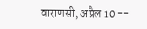वाराणसी, अप्रैल 10 --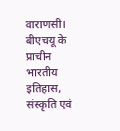वाराणसी। बीएचयू के प्राचीन भारतीय इतिहास, संस्कृति एवं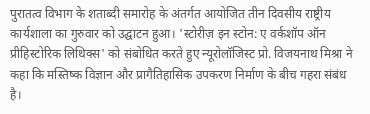पुरातत्व विभाग के शताब्दी समारोह के अंतर्गत आयोजित तीन दिवसीय राष्ट्रीय कार्यशाला का गुरुवार को उद्घाटन हुआ। 'स्टोरीज़ इन स्टोन: ए वर्कशॉप ऑन प्रीहिस्टोरिक लिथिक्स' को संबोधित करते हुए न्यूरोलॉजिस्ट प्रो. विजयनाथ मिश्रा ने कहा कि मस्तिष्क विज्ञान और प्रागैतिहासिक उपकरण निर्माण के बीच गहरा संबंध है।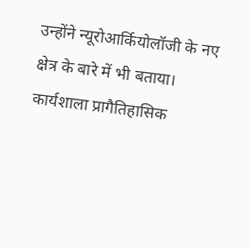उन्होंने न्यूरोआर्कियोलॉजी के नए क्षेत्र के बारे में भी बताया। कार्यशाला प्रागैतिहासिक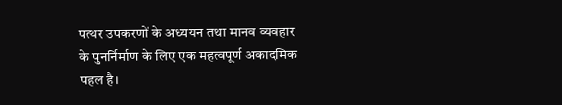पत्थर उपकरणों के अध्ययन तथा मानव व्यवहार के पुनर्निर्माण के लिए एक महत्वपूर्ण अकादमिक पहल है।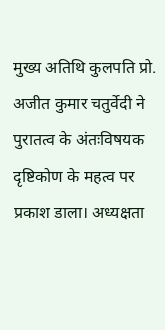मुख्य अतिथि कुलपति प्रो. अजीत कुमार चतुर्वेदी ने पुरातत्व के अंतःविषयक दृष्टिकोण के महत्व पर प्रकाश डाला। अध्यक्षता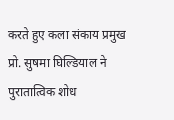करते हुए कला संकाय प्रमुख प्रो. सुषमा घिल्डियाल ने पुरातात्विक शोध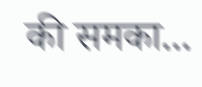की समका...